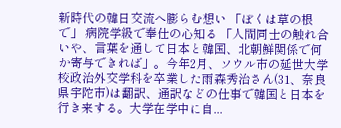新時代の韓日交流へ膨らむ想い 「ぼくは草の根で」 病院学級で奉仕の心知る 「人間同士の触れ合いや、言葉を通して日本と韓国、北朝鮮関係で何か寄与できれば」。今年2月、ソウル市の延世大学校政治外交学科を卒業した雨森秀治さん(31、奈良県宇陀市)は翻訳、通訳などの仕事で韓国と日本を行き来する。大学在学中に自...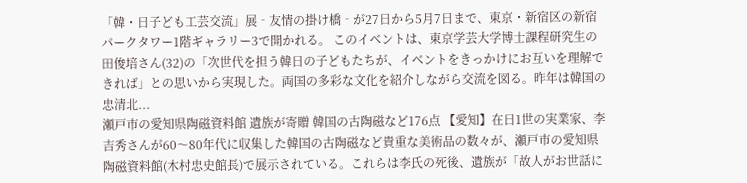「韓・日子ども工芸交流」展‐友情の掛け橋‐が27日から5月7日まで、東京・新宿区の新宿パークタワー1階ギャラリー3で開かれる。 このイベントは、東京学芸大学博士課程研究生の田俊培さん(32)の「次世代を担う韓日の子どもたちが、イベントをきっかけにお互いを理解できれば」との思いから実現した。両国の多彩な文化を紹介しながら交流を図る。昨年は韓国の忠清北...
瀬戸市の愛知県陶磁資料館 遺族が寄贈 韓国の古陶磁など176点 【愛知】在日1世の実業家、李吉秀さんが60〜80年代に収集した韓国の古陶磁など貴重な美術品の数々が、瀬戸市の愛知県陶磁資料館(木村忠史館長)で展示されている。これらは李氏の死後、遺族が「故人がお世話に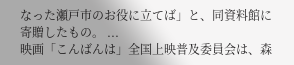なった瀬戸市のお役に立てば」と、同資料館に寄贈したもの。 ...
映画「こんばんは」全国上映普及委員会は、森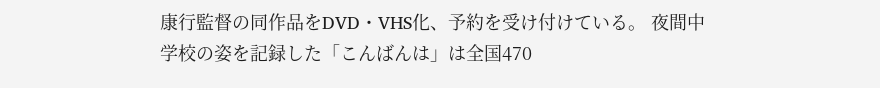康行監督の同作品をDVD・VHS化、予約を受け付けている。 夜間中学校の姿を記録した「こんばんは」は全国470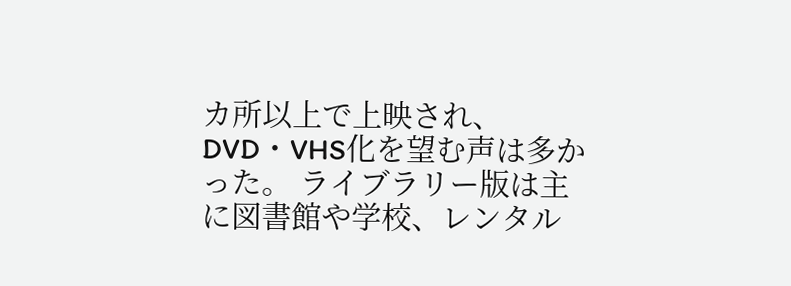カ所以上で上映され、DVD・VHS化を望む声は多かった。 ライブラリー版は主に図書館や学校、レンタル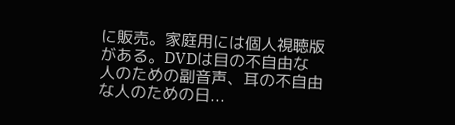に販売。家庭用には個人視聴版がある。DVDは目の不自由な人のための副音声、耳の不自由な人のための日...